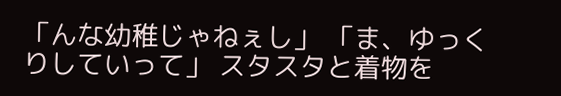「んな幼稚じゃねぇし」 「ま、ゆっくりしていって」 スタスタと着物を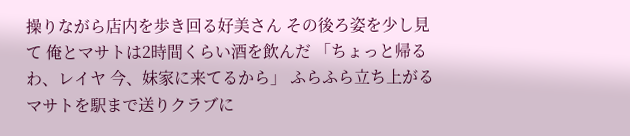操りながら店内を歩き回る好美さん その後ろ姿を少し見て 俺とマサトは2時間くらい酒を飲んだ 「ちょっと帰るわ、レイヤ 今、妹家に来てるから」 ふらふら立ち上がるマサトを駅まで送りクラブに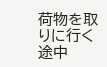荷物を取りに行く途中